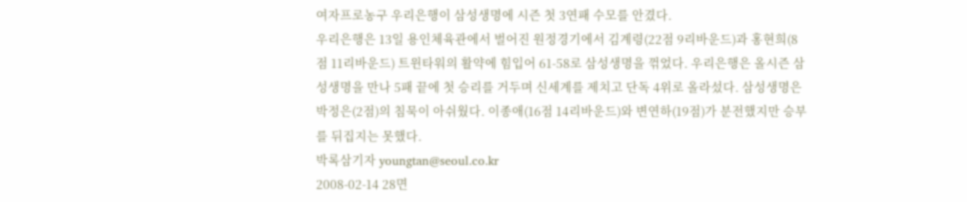여자프로농구 우리은행이 삼성생명에 시즌 첫 3연패 수모를 안겼다.
우리은행은 13일 용인체육관에서 벌어진 원정경기에서 김계령(22점 9리바운드)과 홍현희(8점 11리바운드) 트윈타워의 활약에 힘입어 61-58로 삼성생명을 꺾었다. 우리은행은 올시즌 삼성생명을 만나 5패 끝에 첫 승리를 거두며 신세계를 제치고 단독 4위로 올라섰다. 삼성생명은 박정은(2점)의 침묵이 아쉬웠다. 이종애(16점 14리바운드)와 변연하(19점)가 분전했지만 승부를 뒤집지는 못했다.
박록삼기자 youngtan@seoul.co.kr
2008-02-14 28면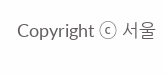Copyright ⓒ 서울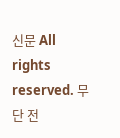신문 All rights reserved. 무단 전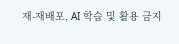재-재배포, AI 학습 및 활용 금지